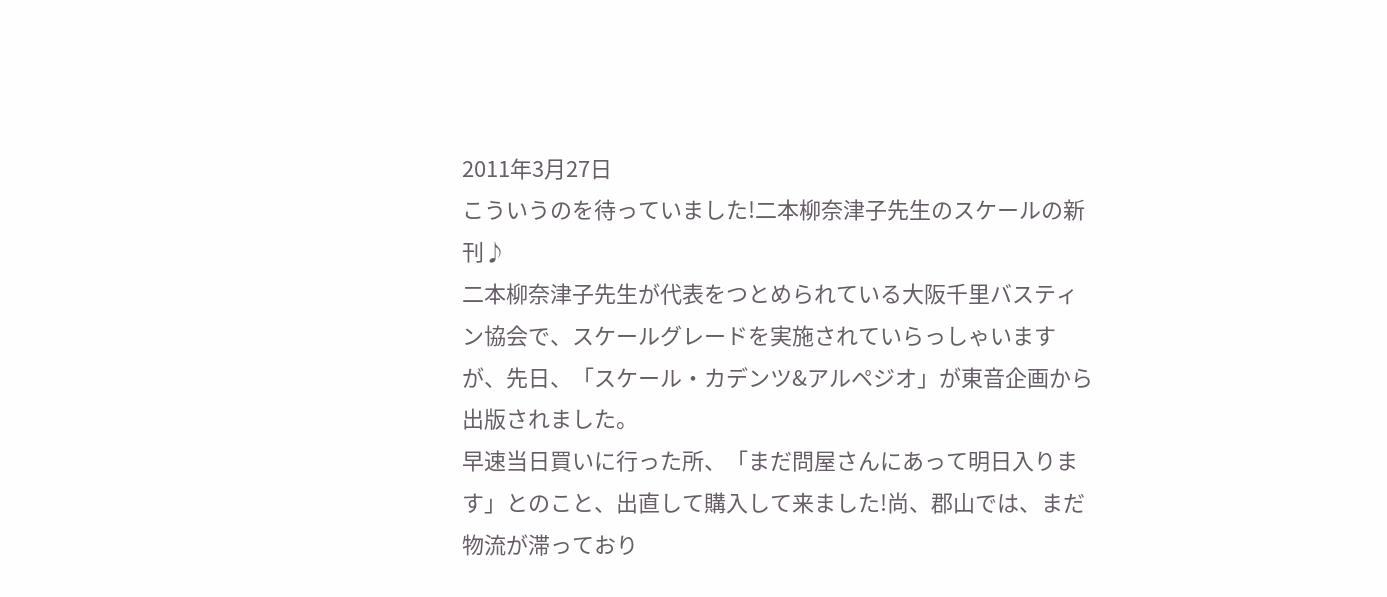2011年3月27日
こういうのを待っていました!二本柳奈津子先生のスケールの新刊♪
二本柳奈津子先生が代表をつとめられている大阪千里バスティン協会で、スケールグレードを実施されていらっしゃいますが、先日、「スケール・カデンツ&アルペジオ」が東音企画から出版されました。
早速当日買いに行った所、「まだ問屋さんにあって明日入ります」とのこと、出直して購入して来ました!尚、郡山では、まだ物流が滞っており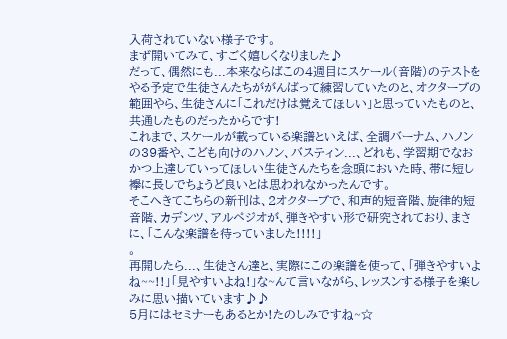入荷されていない様子です。
まず開いてみて、すごく嬉しくなりました♪
だって、偶然にも...本来ならばこの4週目にスケール(音階)のテストをやる予定で生徒さんたちががんばって練習していたのと、オクターブの範囲やら、生徒さんに「これだけは覚えてほしい」と思っていたものと、共通したものだったからです!
これまで、スケールが載っている楽譜といえば、全調バーナム、ハノンの39番や、こども向けのハノン、バスティン...、どれも、学習期でなおかつ上達していってほしい生徒さんたちを念頭においた時、帯に短し襷に長しでちょうど良いとは思われなかったんです。
そこへきてこちらの新刊は、2オクターブで、和声的短音階、旋律的短音階、カデンツ、アルペジオが、弾きやすい形で研究されており、まさに、「こんな楽譜を待っていました!!!!」
。
再開したら...、生徒さん達と、実際にこの楽譜を使って、「弾きやすいよね~~!!」「見やすいよね!」な~んて言いながら、レッスンする様子を楽しみに思い描いています♪♪
5月にはセミナーもあるとか!たのしみですね~☆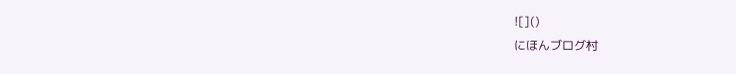![]()
にほんブログ村